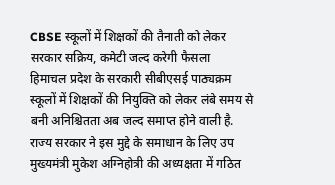CBSE स्कूलों में शिक्षकों की तैनाती को लेकर सरकार सक्रिय, कमेटी जल्द करेगी फैसला
हिमाचल प्रदेश के सरकारी सीबीएसई पाठ्यक्रम स्कूलों में शिक्षकों की नियुक्ति को लेकर लंबे समय से बनी अनिश्चितता अब जल्द समाप्त होने वाली है. राज्य सरकार ने इस मुद्दे के समाधान के लिए उप मुख्यमंत्री मुकेश अग्निहोत्री की अध्यक्षता में गठित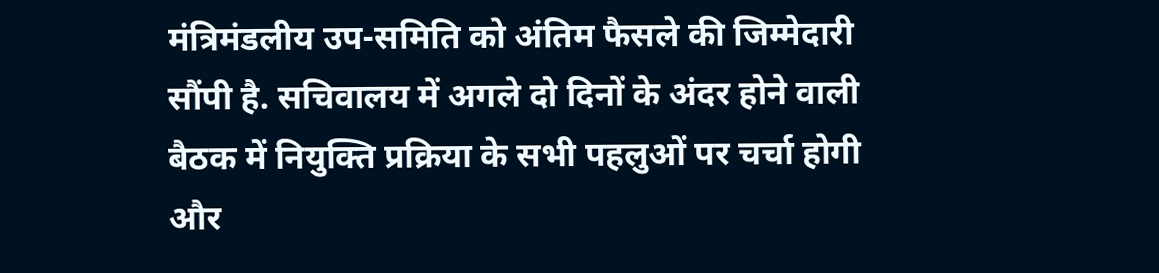मंत्रिमंडलीय उप-समिति को अंतिम फैसले की जिम्मेदारी सौंपी है. सचिवालय में अगले दो दिनों के अंदर होने वाली बैठक में नियुक्ति प्रक्रिया के सभी पहलुओं पर चर्चा होगी और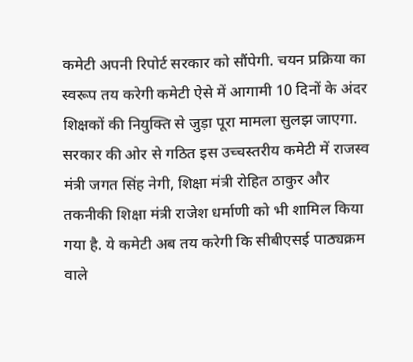कमेटी अपनी रिपोर्ट सरकार को सौंपेगी. चयन प्रक्रिया का स्वरूप तय करेगी कमेटी ऐसे में आगामी 10 दिनों के अंदर शिक्षकों की नियुक्ति से जुड़ा पूरा मामला सुलझ जाएगा.
सरकार की ओर से गठित इस उच्चस्तरीय कमेटी में राजस्व मंत्री जगत सिंह नेगी, शिक्षा मंत्री रोहित ठाकुर और तकनीकी शिक्षा मंत्री राजेश धर्माणी को भी शामिल किया गया है. ये कमेटी अब तय करेगी कि सीबीएसई पाठ्यक्रम वाले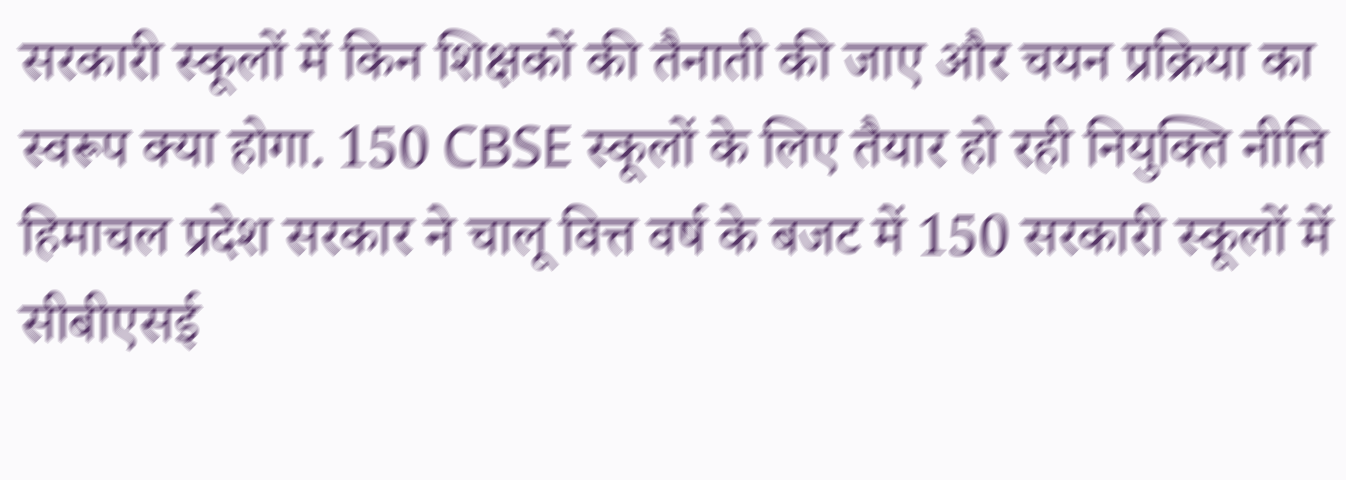सरकारी स्कूलों में किन शिक्षकों की तैनाती की जाए और चयन प्रक्रिया का स्वरूप क्या होगा. 150 CBSE स्कूलों के लिए तैयार हो रही नियुक्ति नीति हिमाचल प्रदेश सरकार ने चालू वित्त वर्ष के बजट में 150 सरकारी स्कूलों में सीबीएसई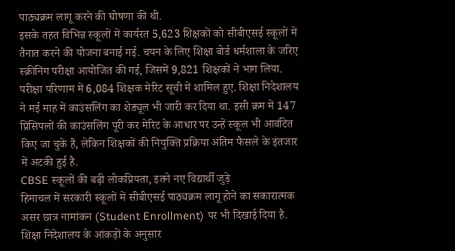पाठ्यक्रम लागू करने की घोषणा की थी.
इसके तहत विभिन्न स्कूलों में कार्यरत 5,623 शिक्षकों को सीबीएसई स्कूलों में तैनात करने की योजना बनाई गई. चयन के लिए शिक्षा बोर्ड धर्मशाला के जरिए स्क्रीनिंग परीक्षा आयोजित की गई, जिसमें 9,821 शिक्षकों ने भाग लिया. परीक्षा परिणाम में 6,084 शिक्षक मेरिट सूची में शामिल हुए. शिक्षा निदेशालय ने मई माह में काउंसलिंग का शेड्यूल भी जारी कर दिया था. इसी क्रम में 147 प्रिंसिपलों की काउंसलिंग पूरी कर मेरिट के आधार पर उन्हें स्कूल भी आवंटित किए जा चुके हैं, लेकिन शिक्षकों की नियुक्ति प्रक्रिया अंतिम फैसले के इंतजार में अटकी हुई है.
CBSE स्कूलों की बढ़ी लोकप्रियता, इतने नए विद्यार्थी जुड़े
हिमाचल में सरकारी स्कूलों में सीबीएसई पाठ्यक्रम लागू होने का सकारात्मक असर छात्र नामांकन (Student Enrollment) पर भी दिखाई दिया है. शिक्षा निदेशालय के आंकड़ों के अनुसार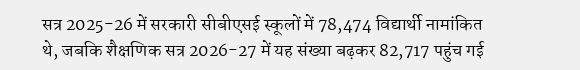सत्र 2025-26 में सरकारी सीबीएसई स्कूलों में 78,474 विद्यार्थी नामांकित थे, जबकि शैक्षणिक सत्र 2026-27 में यह संख्या बढ़कर 82,717 पहुंच गई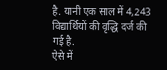है. यानी एक साल में 4,243 विद्यार्थियों की वृद्धि दर्ज की गई है.
ऐसे में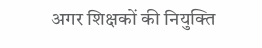अगर शिक्षकों की नियुक्ति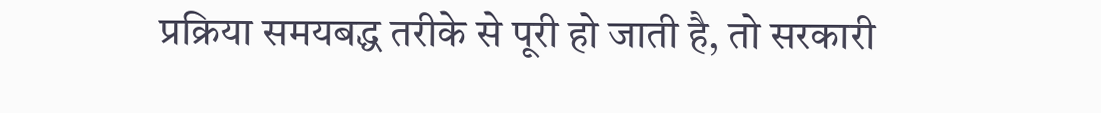प्रक्रिया समयबद्ध तरीके से पूरी हो जाती है, तो सरकारी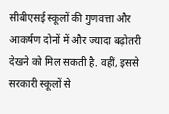सीबीएसई स्कूलों की गुणवत्ता और आकर्षण दोनों में और ज्यादा बढ़ोतरी देखने को मिल सकती है. वहीं, इससे सरकारी स्कूलों से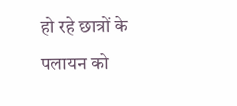हो रहे छात्रों के पलायन को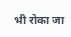भी रोका जा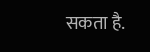सकता है.